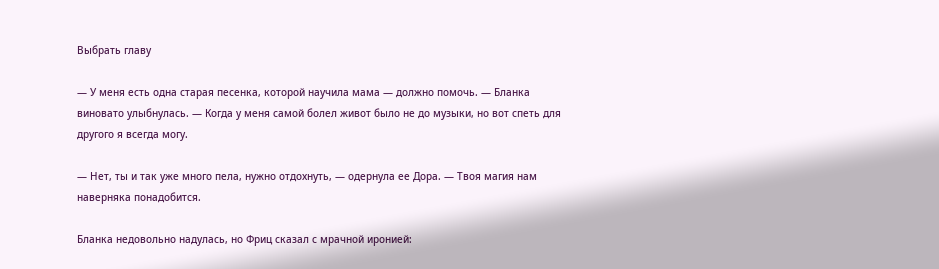Выбрать главу

— У меня есть одна старая песенка, которой научила мама — должно помочь. — Бланка виновато улыбнулась. — Когда у меня самой болел живот было не до музыки, но вот спеть для другого я всегда могу.

— Нет, ты и так уже много пела, нужно отдохнуть, — одернула ее Дора. — Твоя магия нам наверняка понадобится.

Бланка недовольно надулась, но Фриц сказал с мрачной иронией: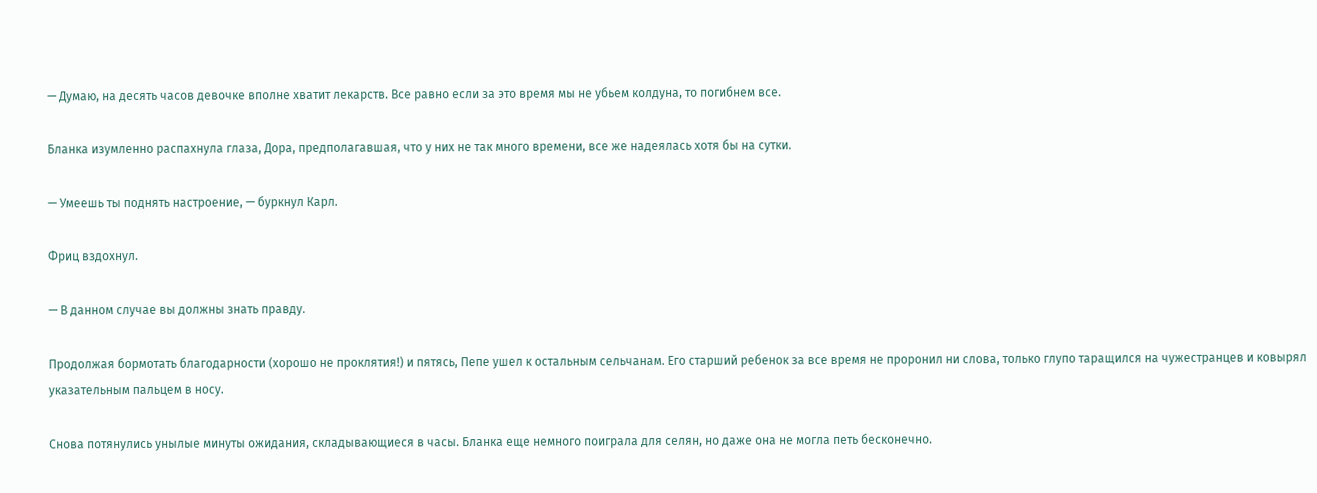— Думаю, на десять часов девочке вполне хватит лекарств. Все равно если за это время мы не убьем колдуна, то погибнем все.

Бланка изумленно распахнула глаза, Дора, предполагавшая, что у них не так много времени, все же надеялась хотя бы на сутки.

— Умеешь ты поднять настроение, — буркнул Карл.

Фриц вздохнул.

— В данном случае вы должны знать правду.

Продолжая бормотать благодарности (хорошо не проклятия!) и пятясь, Пепе ушел к остальным сельчанам. Его старший ребенок за все время не проронил ни слова, только глупо таращился на чужестранцев и ковырял указательным пальцем в носу.

Снова потянулись унылые минуты ожидания, складывающиеся в часы. Бланка еще немного поиграла для селян, но даже она не могла петь бесконечно.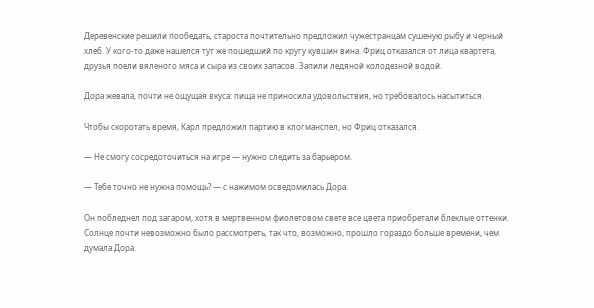Деревенские решили пообедать, староста почтительно предложил чужестранцам сушеную рыбу и черный хлеб. У кого-то даже нашелся тут же пошедший по кругу кувшин вина. Фриц отказался от лица квартета, друзья поели вяленого мяса и сыра из своих запасов. Запили ледяной колодезной водой.

Дора жевала, почти не ощущая вкуса: пища не приносила удовольствия, но требовалось насытиться.

Чтобы скоротать время, Карл предложил партию в клогманспел, но Фриц отказался.

— Не смогу сосредоточиться на игре — нужно следить за барьером.

— Тебе точно не нужна помощь? — с нажимом осведомилась Дора.

Он побледнел под загаром, хотя в мертвенном фиолетовом свете все цвета приобретали блеклые оттенки. Солнце почти невозможно было рассмотреть, так что, возможно, прошло гораздо больше времени, чем думала Дора.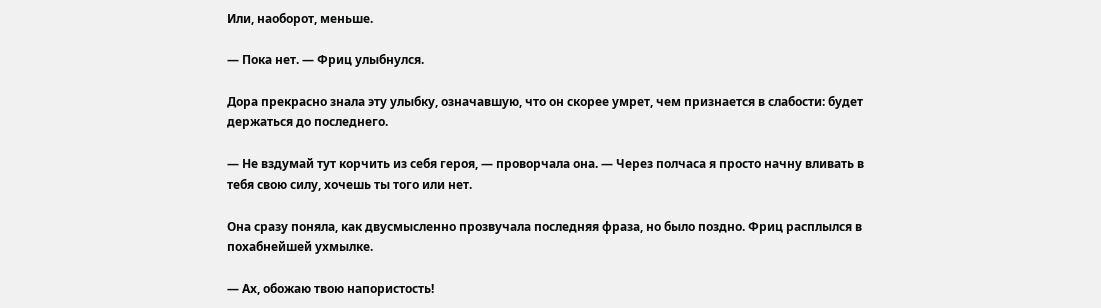Или, наоборот, меньше.

— Пока нет. — Фриц улыбнулся.

Дора прекрасно знала эту улыбку, означавшую, что он скорее умрет, чем признается в слабости: будет держаться до последнего.

— Не вздумай тут корчить из себя героя, — проворчала она. — Через полчаса я просто начну вливать в тебя свою силу, хочешь ты того или нет.

Она сразу поняла, как двусмысленно прозвучала последняя фраза, но было поздно. Фриц расплылся в похабнейшей ухмылке.

— Ах, обожаю твою напористость!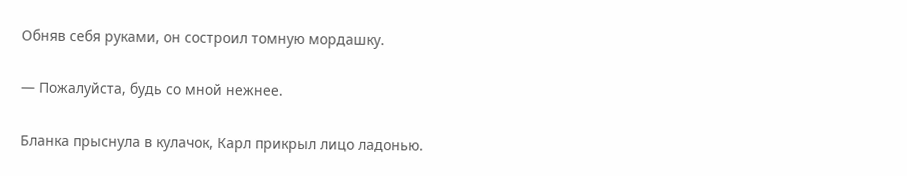Обняв себя руками, он состроил томную мордашку.

— Пожалуйста, будь со мной нежнее.

Бланка прыснула в кулачок, Карл прикрыл лицо ладонью.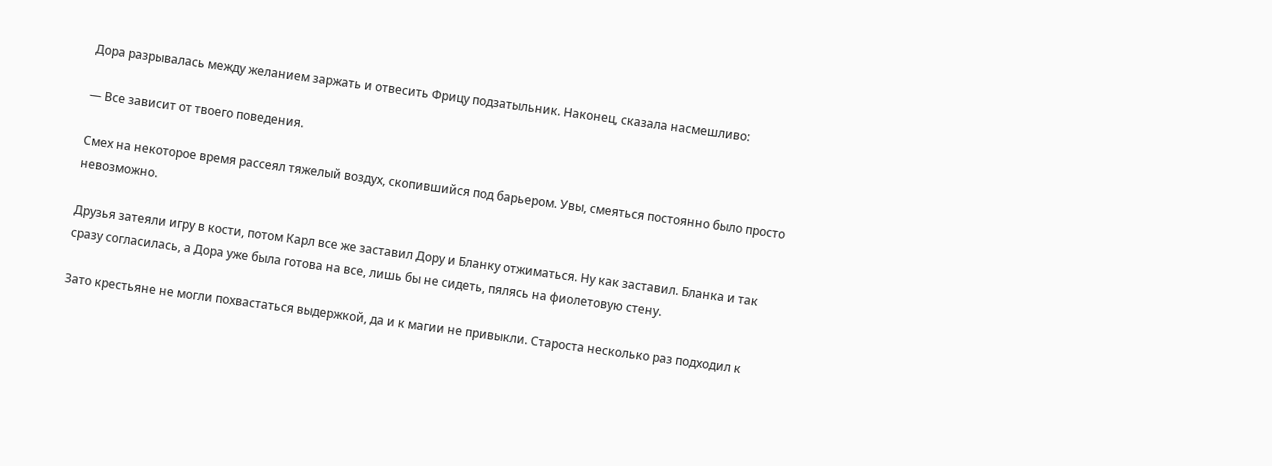Дора разрывалась между желанием заржать и отвесить Фрицу подзатыльник. Наконец, сказала насмешливо:

— Все зависит от твоего поведения.

Смех на некоторое время рассеял тяжелый воздух, скопившийся под барьером. Увы, смеяться постоянно было просто невозможно.

Друзья затеяли игру в кости, потом Карл все же заставил Дору и Бланку отжиматься. Ну как заставил. Бланка и так сразу согласилась, а Дора уже была готова на все, лишь бы не сидеть, пялясь на фиолетовую стену.

Зато крестьяне не могли похвастаться выдержкой, да и к магии не привыкли. Староста несколько раз подходил к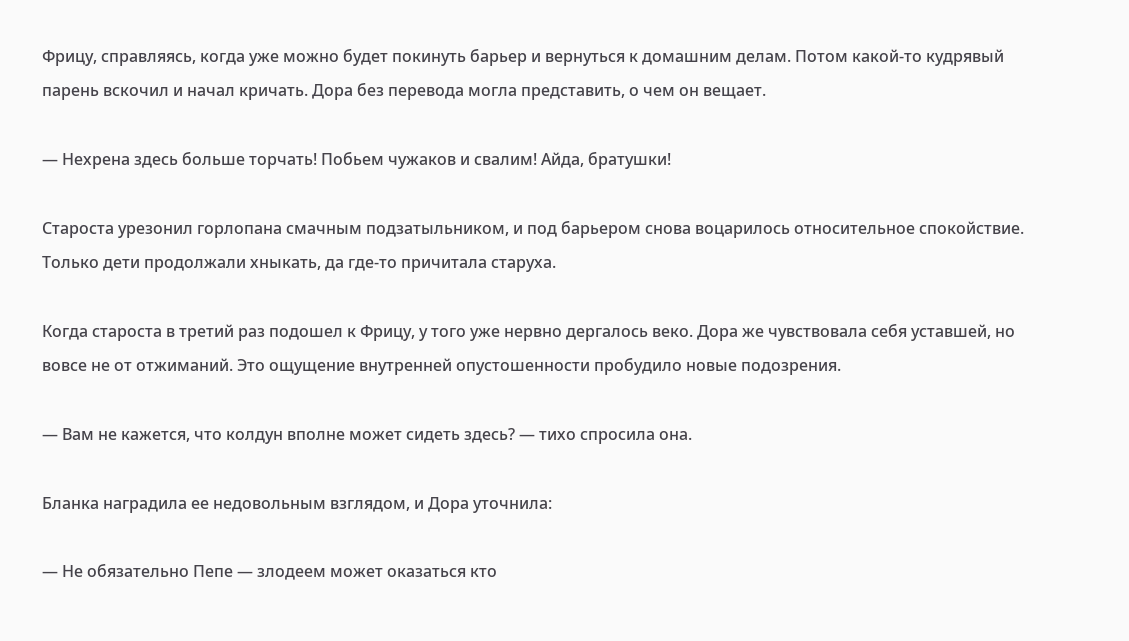Фрицу, справляясь, когда уже можно будет покинуть барьер и вернуться к домашним делам. Потом какой-то кудрявый парень вскочил и начал кричать. Дора без перевода могла представить, о чем он вещает.

— Нехрена здесь больше торчать! Побьем чужаков и свалим! Айда, братушки!

Староста урезонил горлопана смачным подзатыльником, и под барьером снова воцарилось относительное спокойствие. Только дети продолжали хныкать, да где-то причитала старуха.

Когда староста в третий раз подошел к Фрицу, у того уже нервно дергалось веко. Дора же чувствовала себя уставшей, но вовсе не от отжиманий. Это ощущение внутренней опустошенности пробудило новые подозрения.

— Вам не кажется, что колдун вполне может сидеть здесь? — тихо спросила она.

Бланка наградила ее недовольным взглядом, и Дора уточнила:

— Не обязательно Пепе — злодеем может оказаться кто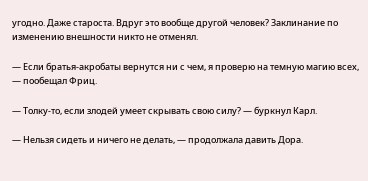угодно. Даже староста. Вдруг это вообще другой человек? Заклинание по изменению внешности никто не отменял.

— Если братья-акробаты вернутся ни с чем, я проверю на темную магию всех, — пообещал Фриц.

— Толку-то, если злодей умеет скрывать свою силу? — буркнул Карл.

— Нельзя сидеть и ничего не делать, — продолжала давить Дора.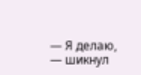— Я делаю, — шикнул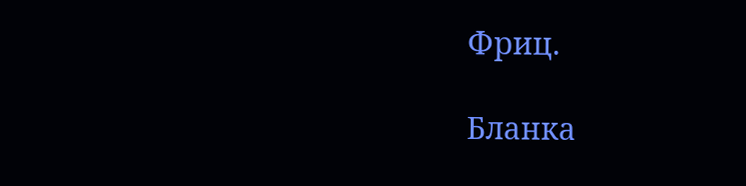Фриц.

Бланка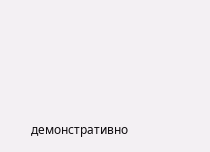демонстративно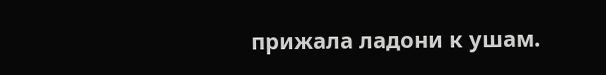прижала ладони к ушам.